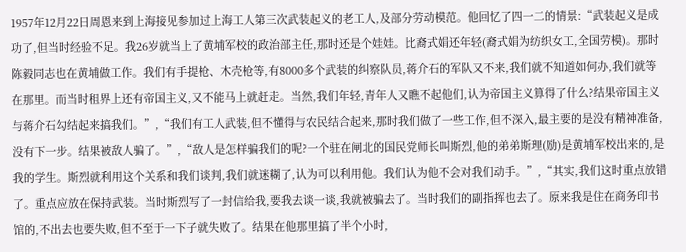1957年12月22日周恩来到上海接见参加过上海工人第三次武装起义的老工人,及部分劳动模范。他回忆了四一二的情景:“武装起义是成功了,但当时经验不足。我26岁就当上了黄埔军校的政治部主任,那时还是个娃娃。比裔式娟还年轻(裔式娟为纺织女工,全国劳模)。那时陈毅同志也在黄埔做工作。我们有手提枪、木壳枪等,有8000多个武装的纠察队员,蒋介石的军队又不来,我们就不知道如何办,我们就等在那里。而当时租界上还有帝国主义,又不能马上就赶走。当然,我们年轻,青年人又瞧不起他们,认为帝国主义算得了什么?结果帝国主义与蒋介石勾结起来搞我们。”,“我们有工人武装,但不懂得与农民结合起来,那时我们做了一些工作,但不深入,最主要的是没有精神准备,没有下一步。结果被敌人骗了。”,“敌人是怎样骗我们的呢?一个驻在闸北的国民党师长叫斯烈,他的弟弟斯理(励)是黄埔军校出来的,是我的学生。斯烈就利用这个关系和我们谈判,我们就迷糊了,认为可以利用他。我们认为他不会对我们动手。”,“其实,我们这时重点放错了。重点应放在保持武装。当时斯烈写了一封信给我,要我去谈一谈,我就被骗去了。当时我们的副指挥也去了。原来我是住在商务印书馆的,不出去也要失败,但不至于一下子就失败了。结果在他那里搞了半个小时,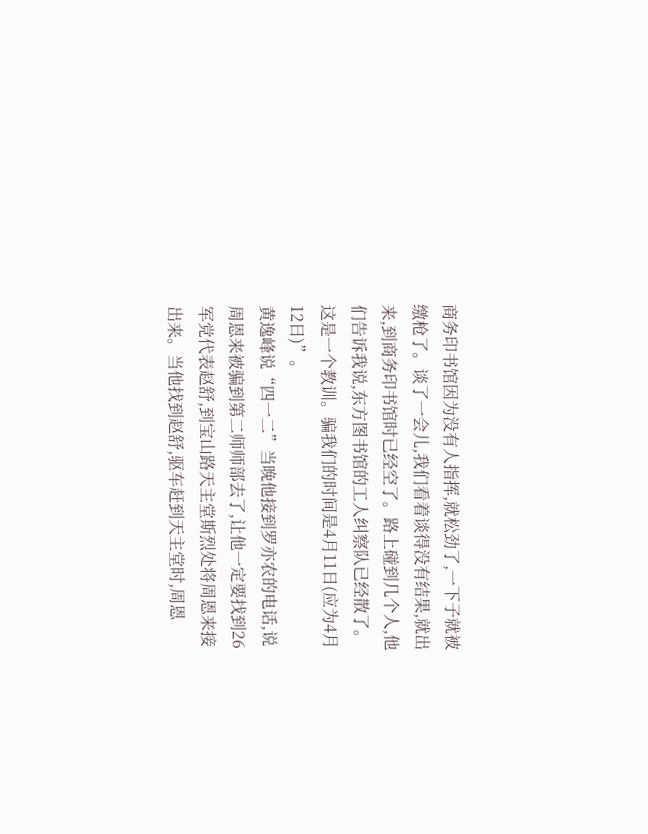商务印书馆因为没有人指挥,就松劲了,一下子就被缴枪了。谈了一会儿,我们看着谈得没有结果,就出来,到商务印书馆时已经空了。路上碰到几个人,他们告诉我说,东方图书馆的工人纠察队已经散了。这是一个教训。骗我们的时间是4月11日(应为4月12日)”。
黄逸峰说“四一二”当晚他接到罗亦农的电话,说周恩来被骗到第二师师部去了,让他一定要找到26军党代表赵舒,到宝山路天主堂斯烈处将周恩来接出来。当他找到赵舒,驱车赶到天主堂时,周恩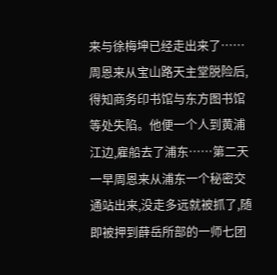来与徐梅坤已经走出来了……
周恩来从宝山路天主堂脱险后,得知商务印书馆与东方图书馆等处失陷。他便一个人到黄浦江边,雇船去了浦东……第二天一早周恩来从浦东一个秘密交通站出来,没走多远就被抓了,随即被押到薛岳所部的一师七团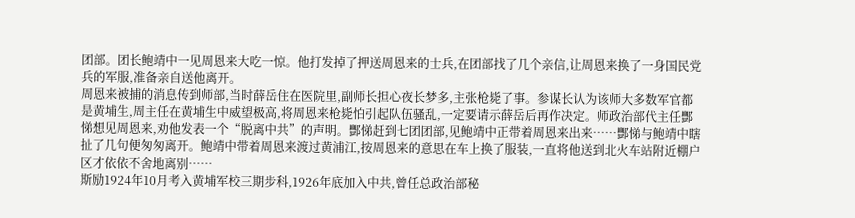团部。团长鲍靖中一见周恩来大吃一惊。他打发掉了押送周恩来的士兵,在团部找了几个亲信,让周恩来换了一身国民党兵的军服,准备亲自送他离开。
周恩来被捕的消息传到师部,当时薛岳住在医院里,副师长担心夜长梦多,主张枪毙了事。参谋长认为该师大多数军官都是黄埔生,周主任在黄埔生中威望极高,将周恩来枪毙怕引起队伍骚乱,一定要请示薛岳后再作决定。师政治部代主任酆悌想见周恩来,劝他发表一个“脱离中共”的声明。酆悌赶到七团团部,见鲍靖中正带着周恩来出来……酆悌与鲍靖中瞎扯了几句便匆匆离开。鲍靖中带着周恩来渡过黄浦江,按周恩来的意思在车上换了服装,一直将他送到北火车站附近棚户区才依依不舍地离别……
斯励1924年10月考入黄埔军校三期步科,1926年底加入中共,曾任总政治部秘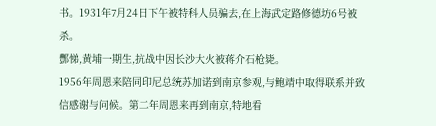书。1931年7月24日下午被特科人员骗去,在上海武定路修德坊6号被杀。
酆悌,黄埔一期生,抗战中因长沙大火被蒋介石枪毙。
1956年周恩来陪同印尼总统苏加诺到南京参观,与鲍靖中取得联系并致信感谢与问候。第二年周恩来再到南京,特地看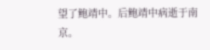望了鲍靖中。后鲍靖中病逝于南京。